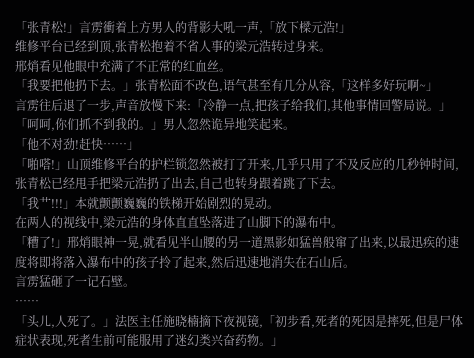「张青松!」言雳衝着上方男人的背影大吼一声,「放下樑元浩!」
维修平台已经到顶,张青松抱着不省人事的梁元浩转过身来。
邢焇看见他眼中充满了不正常的红血丝。
「我要把他扔下去。」张青松面不改色,语气甚至有几分从容,「这样多好玩啊~」
言雳往后退了一步,声音放慢下来:「冷静一点,把孩子给我们,其他事情回警局说。」
「呵呵,你们抓不到我的。」男人忽然诡异地笑起来。
「他不对劲!赶快……」
「啪嗒!」山顶维修平台的护栏锁忽然被打了开来,几乎只用了不及反应的几秒钟时间,张青松已经甩手把梁元浩扔了出去,自己也转身跟着跳了下去。
「我艹!!!」本就颤颤巍巍的铁梯开始剧烈的晃动。
在两人的视线中,梁元浩的身体直直坠落进了山脚下的瀑布中。
「糟了!」邢焇眼神一晃,就看见半山腰的另一道黑影如猛兽般窜了出来,以最迅疾的速度将即将落入瀑布中的孩子拎了起来,然后迅速地消失在石山后。
言雳猛砸了一记石壁。
……
「头儿,人死了。」法医主任施晓楠摘下夜视镜,「初步看,死者的死因是摔死,但是尸体症状表现,死者生前可能服用了迷幻类兴奋药物。」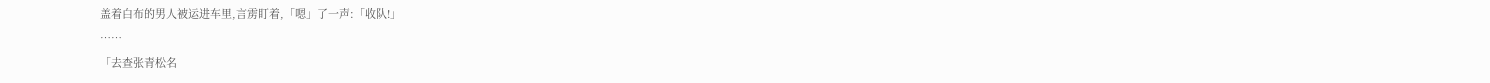盖着白布的男人被运进车里,言雳盯着,「嗯」了一声:「收队!」
……
「去查张青松名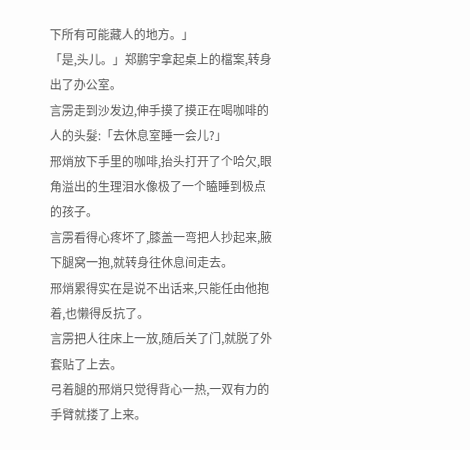下所有可能藏人的地方。」
「是,头儿。」郑鹏宇拿起桌上的檔案,转身出了办公室。
言雳走到沙发边,伸手摸了摸正在喝咖啡的人的头髮:「去休息室睡一会儿?」
邢焇放下手里的咖啡,抬头打开了个哈欠,眼角溢出的生理泪水像极了一个瞌睡到极点的孩子。
言雳看得心疼坏了,膝盖一弯把人抄起来,腋下腿窝一抱,就转身往休息间走去。
邢焇累得实在是说不出话来,只能任由他抱着,也懒得反抗了。
言雳把人往床上一放,随后关了门,就脱了外套贴了上去。
弓着腿的邢焇只觉得背心一热,一双有力的手臂就搂了上来。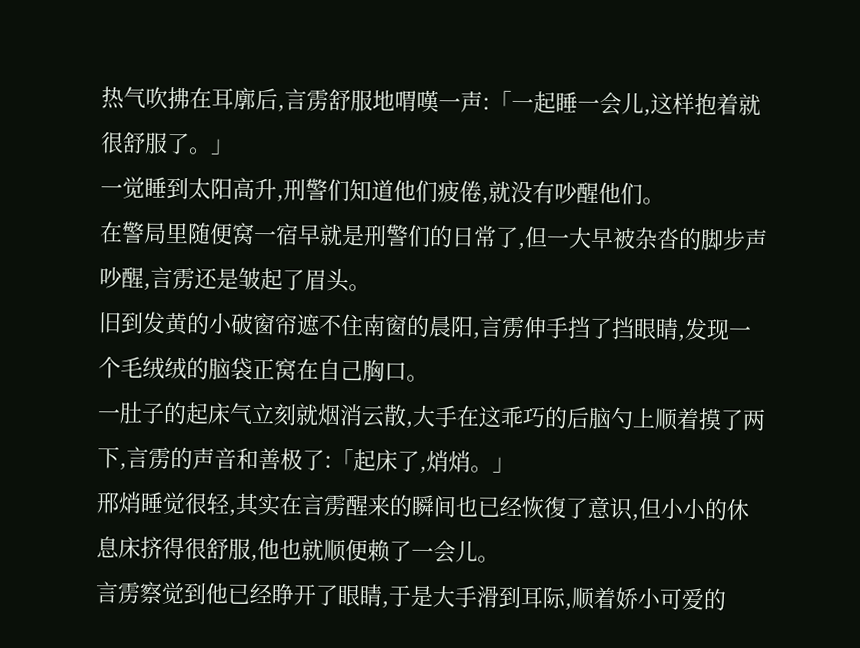热气吹拂在耳廓后,言雳舒服地喟嘆一声:「一起睡一会儿,这样抱着就很舒服了。」
一觉睡到太阳高升,刑警们知道他们疲倦,就没有吵醒他们。
在警局里随便窝一宿早就是刑警们的日常了,但一大早被杂沓的脚步声吵醒,言雳还是皱起了眉头。
旧到发黄的小破窗帘遮不住南窗的晨阳,言雳伸手挡了挡眼睛,发现一个毛绒绒的脑袋正窝在自己胸口。
一肚子的起床气立刻就烟消云散,大手在这乖巧的后脑勺上顺着摸了两下,言雳的声音和善极了:「起床了,焇焇。」
邢焇睡觉很轻,其实在言雳醒来的瞬间也已经恢復了意识,但小小的休息床挤得很舒服,他也就顺便赖了一会儿。
言雳察觉到他已经睁开了眼睛,于是大手滑到耳际,顺着娇小可爱的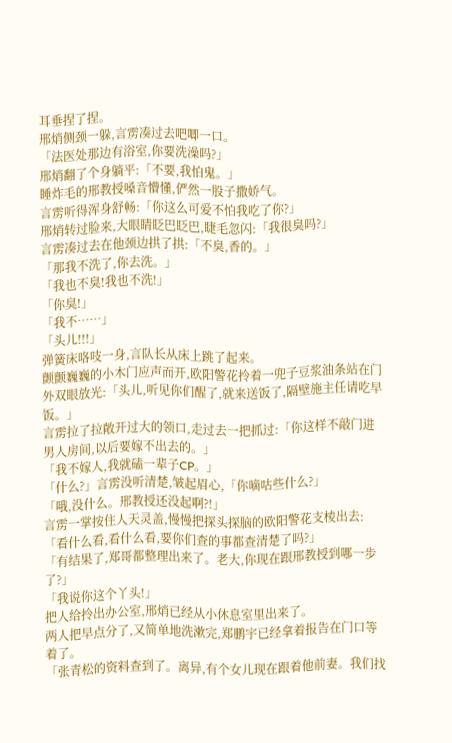耳垂捏了捏。
邢焇侧颈一躲,言雳凑过去吧唧一口。
「法医处那边有浴室,你要洗澡吗?」
邢焇翻了个身躺平:「不要,我怕鬼。」
睡炸毛的邢教授嗓音懵懂,俨然一股子撒娇气。
言雳听得浑身舒畅:「你这么可爱不怕我吃了你?」
邢焇转过脸来,大眼睛眨巴眨巴,睫毛忽闪:「我很臭吗?」
言雳凑过去在他颈边拱了拱:「不臭,香的。」
「那我不洗了,你去洗。」
「我也不臭!我也不洗!」
「你臭!」
「我不……」
「头儿!!!」
弹簧床咯吱一身,言队长从床上跳了起来。
颤颤巍巍的小木门应声而开,欧阳警花拎着一兜子豆浆油条站在门外双眼放光:「头儿,听见你们醒了,就来送饭了,隔壁施主任请吃早饭。」
言雳拉了拉敞开过大的领口,走过去一把抓过:「你这样不敲门进男人房间,以后要嫁不出去的。」
「我不嫁人,我就磕一辈子CP。」
「什么?」言雳没听清楚,皱起眉心,「你嘀咕些什么?」
「哦,没什么。邢教授还没起啊?!」
言雳一掌按住人天灵盖,慢慢把探头探脑的欧阳警花支棱出去:「看什么看,看什么看,要你们查的事都查清楚了吗?」
「有结果了,郑哥都整理出来了。老大,你现在跟邢教授到哪一步了?」
「我说你这个丫头!」
把人给拎出办公室,邢焇已经从小休息室里出来了。
两人把早点分了,又简单地洗漱完,郑鹏宇已经拿着报告在门口等着了。
「张青松的资料查到了。离异,有个女儿现在跟着他前妻。我们找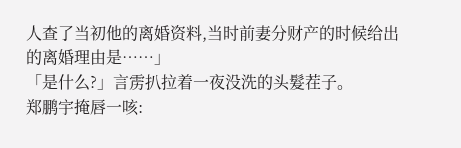人查了当初他的离婚资料,当时前妻分财产的时候给出的离婚理由是……」
「是什么?」言雳扒拉着一夜没洗的头髮茬子。
郑鹏宇掩唇一咳: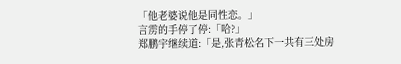「他老婆说他是同性恋。」
言雳的手停了停:「哈?」
郑鹏宇继续道:「是,张青松名下一共有三处房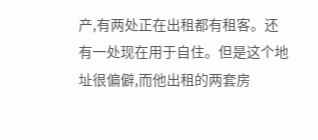产,有两处正在出租都有租客。还有一处现在用于自住。但是这个地址很偏僻,而他出租的两套房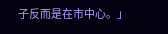子反而是在市中心。」